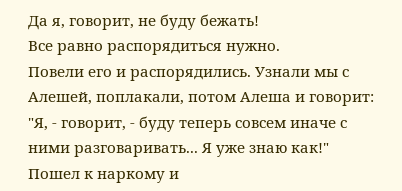Да я, говорит, не буду бежать!
Все равно распорядиться нужно.
Повели его и распорядились. Узнали мы с Алешей, поплакали, потом Алеша и говорит: "Я, - говорит, - буду теперь совсем иначе с ними разговаривать... Я уже знаю как!" Пошел к наркому и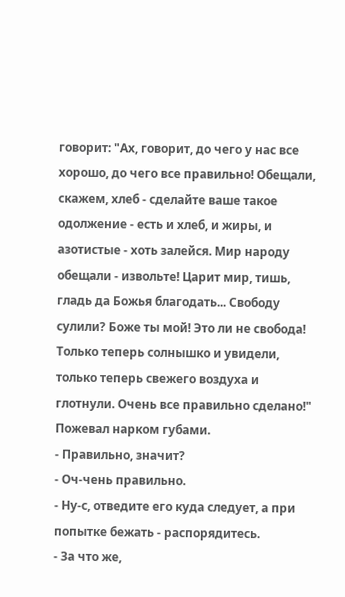говорит: "Ах, говорит, до чего у нас все хорошо, до чего все правильно! Обещали, скажем, хлеб - сделайте ваше такое одолжение - есть и хлеб, и жиры, и азотистые - хоть залейся. Мир народу обещали - извольте! Царит мир, тишь, гладь да Божья благодать... Свободу сулили? Боже ты мой! Это ли не свобода! Только теперь солнышко и увидели, только теперь свежего воздуха и глотнули. Очень все правильно сделано!"
Пожевал нарком губами.
- Правильно, значит?
- Оч-чень правильно.
- Ну-с, отведите его куда следует, а при попытке бежать - распорядитесь.
- За что же,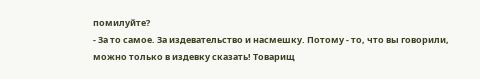помилуйте?
- За то самое. За издевательство и насмешку. Потому - то, что вы говорили, можно только в издевку сказать! Товарищ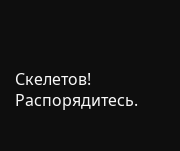Скелетов! Распорядитесь.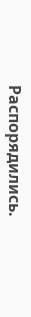Распорядились.